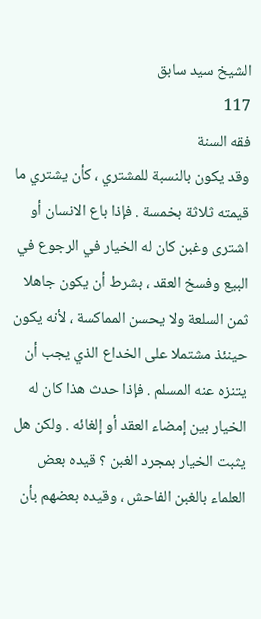الشيخ سيد سابق
117
فقه السنة
وقد يكون بالنسبة للمشتري ، كأن يشتري ما قيمته ثلاثة بخمسة . فإذا باع الانسان أو اشترى وغبن كان له الخيار في الرجوع في البيع وفسخ العقد ، بشرط أن يكون جاهلا ثمن السلعة ولا يحسن المماكسة ، لأنه يكون حينئذ مشتملا على الخداع الذي يجب أن يتنزه عنه المسلم . فإذا حدث هذا كان له الخيار بين إمضاء العقد أو إلغائه . ولكن هل يثبت الخيار بمجرد الغبن ؟ قيده بعض العلماء بالغبن الفاحش ، وقيده بعضهم بأن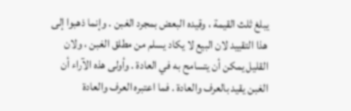يبلغ ثلث القيمة ، وقيده البعض بمجرد الغبن . وإنما ذهبوا إلى هذا التقييد لان البيع لا يكاد يسلم من مطلق الغبن ، ولان القليل يمكن أن يتسامح به في العادة . وأولى هذه الآراء أن الغبن يقيد بالعرف والعادة . فما اعتبره العرف والعادة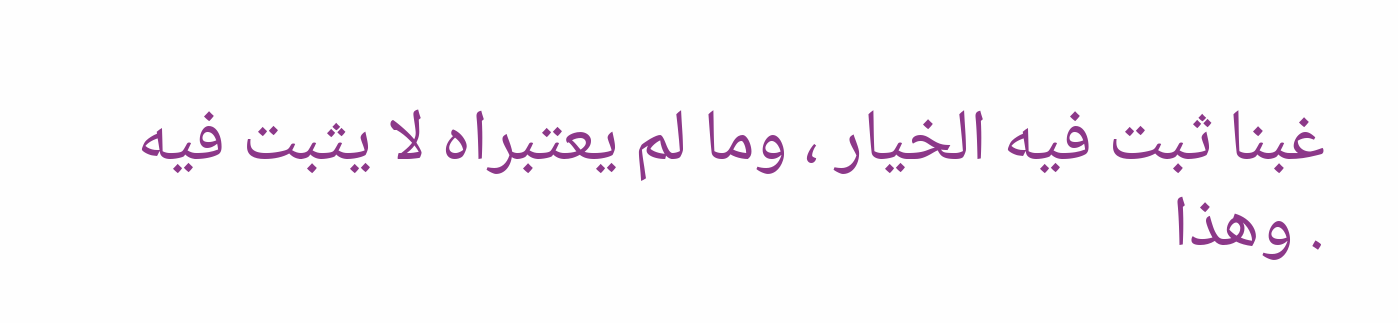غبنا ثبت فيه الخيار ، وما لم يعتبراه لا يثبت فيه . وهذا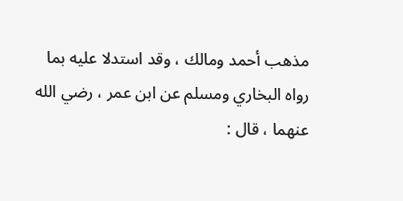مذهب أحمد ومالك ، وقد استدلا عليه بما رواه البخاري ومسلم عن ابن عمر ، رضي الله عنهما ، قال :